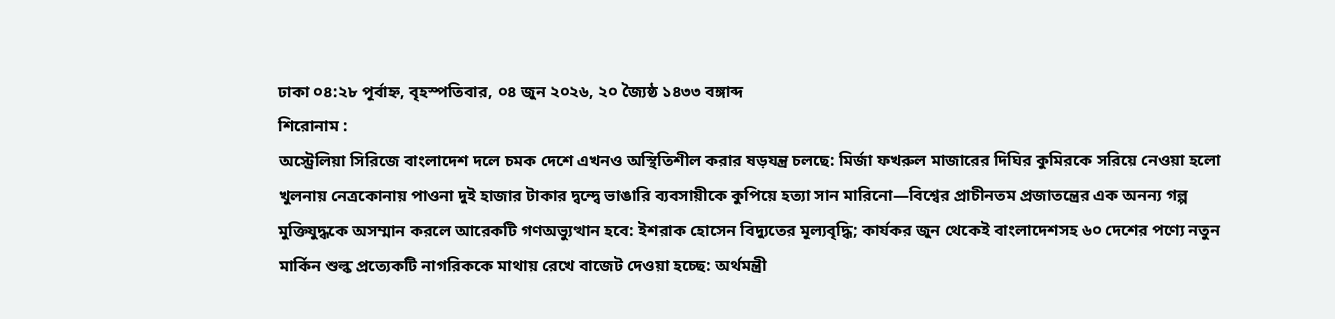ঢাকা ০৪:২৮ পূর্বাহ্ন, বৃহস্পতিবার, ০৪ জুন ২০২৬, ২০ জ্যৈষ্ঠ ১৪৩৩ বঙ্গাব্দ
শিরোনাম :
অস্ট্রেলিয়া সিরিজে বাংলাদেশ দলে চমক দেশে এখনও অস্থিতিশীল করার ষড়যন্ত্র চলছে: মির্জা ফখরুল মাজারের দিঘির কুমিরকে সরিয়ে নেওয়া হলো খুলনায় নেত্রকোনায় পাওনা দুই হাজার টাকার দ্বন্দ্বে ভাঙারি ব্যবসায়ীকে কুপিয়ে হত্যা সান মারিনো—বিশ্বের প্রাচীনতম প্রজাতন্ত্রের এক অনন্য গল্প মুক্তিযুদ্ধকে অসম্মান করলে আরেকটি গণঅভ্যুত্থান হবে: ইশরাক হোসেন বিদ্যুতের মূল্যবৃদ্ধি; কার্যকর জুন থেকেই বাংলাদেশসহ ৬০ দেশের পণ্যে নতুন মার্কিন শুল্ক প্রত্যেকটি নাগরিককে মাথায় রেখে বাজেট দেওয়া হচ্ছে: অর্থমন্ত্রী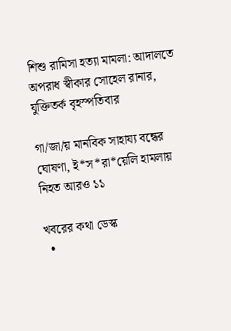শিশু রামিসা হত্যা মামলা: আদালতে অপরাধ স্বীকার সোহেল রানার, যুক্তিতর্ক বৃহস্পতিবার

গা/জা/য় মানবিক সাহায্য বন্ধের ঘোষণা, ই*স*রা*য়েলি হামলায় নিহত আরও ১১

খবরের কথা ডেস্ক
  •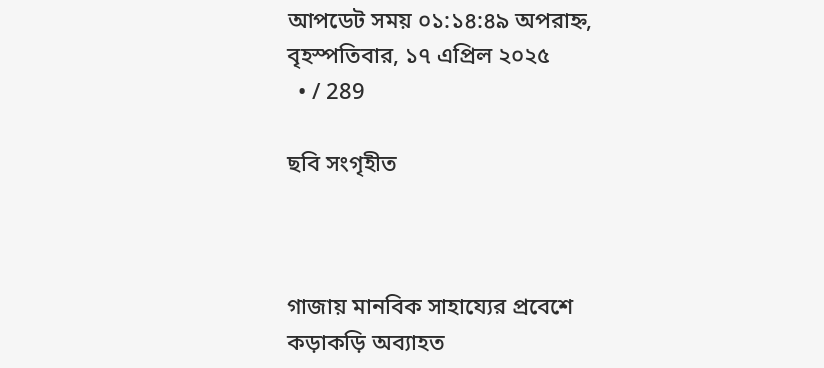আপডেট সময় ০১:১৪:৪৯ অপরাহ্ন, বৃহস্পতিবার, ১৭ এপ্রিল ২০২৫
  • / 289

ছবি সংগৃহীত



গাজায় মানবিক সাহায্যের প্রবেশে কড়াকড়ি অব্যাহত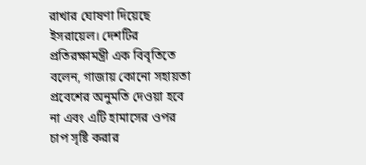রাখার ঘোষণা দিয়েছে ইসরায়েল। দেশটির প্রতিরক্ষামন্ত্রী এক বিবৃতিতে বলেন, গাজায় কোনো সহায়তা প্রবেশের অনুমতি দেওয়া হবে না এবং এটি হামাসের ওপর চাপ সৃষ্টি করার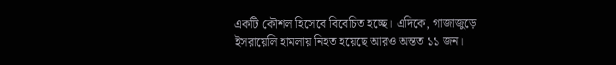একটি কৌশল হিসেবে বিবেচিত হচ্ছে। এদিকে, গাজাজুড়ে ইসরায়েলি হামলায় নিহত হয়েছে আরও অন্তত ১১ জন।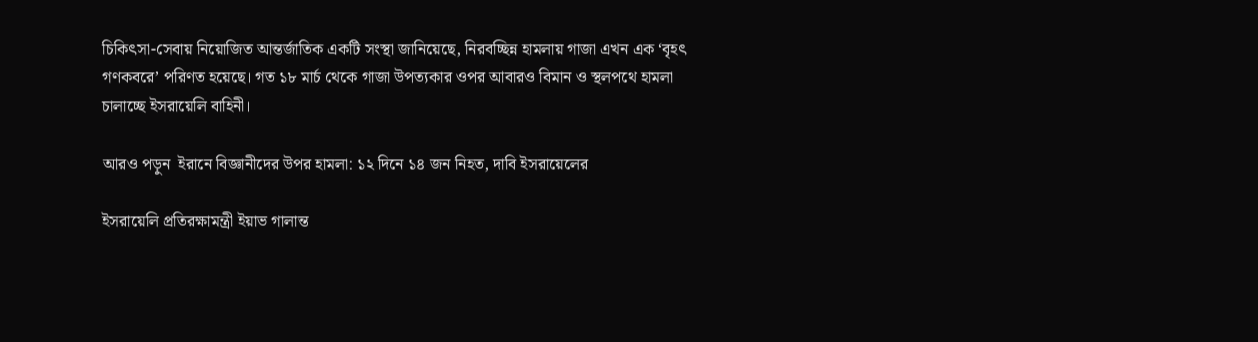চিকিৎসা-সেবায় নিয়োজিত আন্তর্জাতিক একটি সংস্থা জানিয়েছে, নিরবচ্ছিন্ন হামলায় গাজা এখন এক ‘বৃহৎ গণকবরে’ পরিণত হয়েছে। গত ১৮ মার্চ থেকে গাজা উপত্যকার ওপর আবারও বিমান ও স্থলপথে হামলা চালাচ্ছে ইসরায়েলি বাহিনী।

আরও পড়ুন  ইরানে বিজ্ঞানীদের উপর হামলা: ১২ দিনে ১৪ জন নিহত, দাবি ইসরায়েলের

ইসরায়েলি প্রতিরক্ষামন্ত্রী ইয়াভ গালান্ত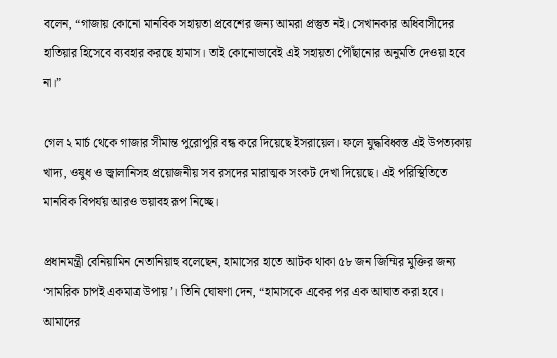বলেন, “গাজায় কোনো মানবিক সহায়তা প্রবেশের জন্য আমরা প্রস্তুত নই। সেখানকার অধিবাসীদের হাতিয়ার হিসেবে ব্যবহার করছে হামাস। তাই কোনোভাবেই এই সহায়তা পৌঁছানোর অনুমতি দেওয়া হবে না।”

গেল ২ মার্চ থেকে গাজার সীমান্ত পুরোপুরি বন্ধ করে দিয়েছে ইসরায়েল। ফলে যুদ্ধবিধ্বস্ত এই উপত্যকায় খাদ্য, ওষুধ ও জ্বালানিসহ প্রয়োজনীয় সব রসদের মারাত্মক সংকট দেখা দিয়েছে। এই পরিস্থিতিতে মানবিক বিপর্যয় আরও ভয়াবহ রূপ নিচ্ছে।

প্রধানমন্ত্রী বেনিয়ামিন নেতানিয়াহু বলেছেন, হামাসের হাতে আটক থাকা ৫৮ জন জিম্মির মুক্তির জন্য ‘সামরিক চাপই একমাত্র উপায়’। তিনি ঘোষণা দেন, “হামাসকে একের পর এক আঘাত করা হবে। আমাদের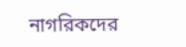নাগরিকদের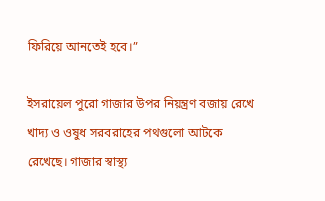ফিরিয়ে আনতেই হবে।”

ইসরায়েল পুরো গাজার উপর নিয়ন্ত্রণ বজায় রেখে খাদ্য ও ওষুধ সরবরাহের পথগুলো আটকে রেখেছে। গাজার স্বাস্থ্য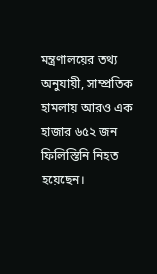মন্ত্রণালয়ের তথ্য অনুযায়ী, সাম্প্রতিক হামলায় আরও এক হাজার ৬৫২ জন ফিলিস্তিনি নিহত হয়েছেন।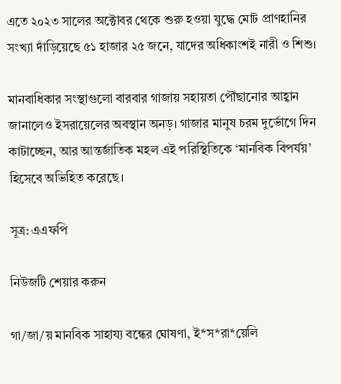এতে ২০২৩ সালের অক্টোবর থেকে শুরু হওয়া যুদ্ধে মোট প্রাণহানির সংখ্যা দাঁড়িয়েছে ৫১ হাজার ২৫ জনে, যাদের অধিকাংশই নারী ও শিশু।

মানবাধিকার সংস্থাগুলো বারবার গাজায় সহায়তা পৌঁছানোর আহ্বান জানালেও ইসরায়েলের অবস্থান অনড়। গাজার মানুষ চরম দুর্ভোগে দিন কাটাচ্ছেন, আর আন্তর্জাতিক মহল এই পরিস্থিতিকে ‘মানবিক বিপর্যয়’ হিসেবে অভিহিত করেছে।

সূত্র: এএফপি

নিউজটি শেয়ার করুন

গা/জা/য় মানবিক সাহায্য বন্ধের ঘোষণা, ই*স*রা*য়েলি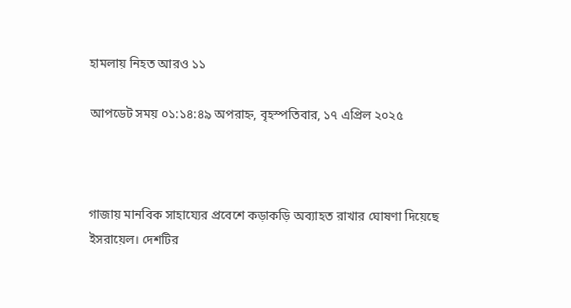হামলায় নিহত আরও ১১

আপডেট সময় ০১:১৪:৪৯ অপরাহ্ন, বৃহস্পতিবার, ১৭ এপ্রিল ২০২৫



গাজায় মানবিক সাহায্যের প্রবেশে কড়াকড়ি অব্যাহত রাখার ঘোষণা দিয়েছে ইসরায়েল। দেশটির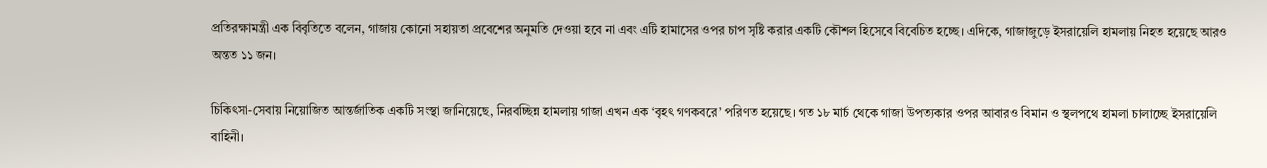প্রতিরক্ষামন্ত্রী এক বিবৃতিতে বলেন, গাজায় কোনো সহায়তা প্রবেশের অনুমতি দেওয়া হবে না এবং এটি হামাসের ওপর চাপ সৃষ্টি করার একটি কৌশল হিসেবে বিবেচিত হচ্ছে। এদিকে, গাজাজুড়ে ইসরায়েলি হামলায় নিহত হয়েছে আরও অন্তত ১১ জন।

চিকিৎসা-সেবায় নিয়োজিত আন্তর্জাতিক একটি সংস্থা জানিয়েছে, নিরবচ্ছিন্ন হামলায় গাজা এখন এক ‘বৃহৎ গণকবরে’ পরিণত হয়েছে। গত ১৮ মার্চ থেকে গাজা উপত্যকার ওপর আবারও বিমান ও স্থলপথে হামলা চালাচ্ছে ইসরায়েলি বাহিনী।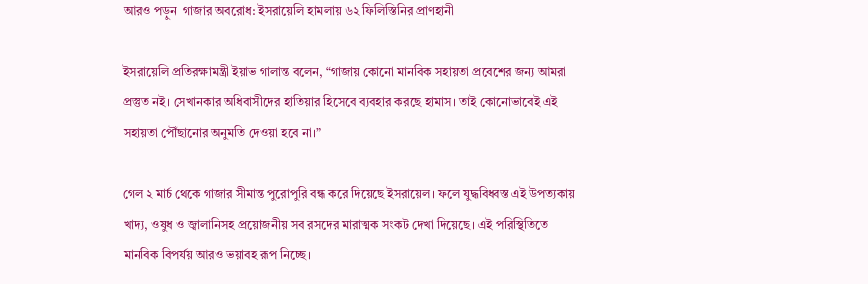আরও পড়ুন  গাজার অবরোধ: ইসরায়েলি হামলায় ৬২ ফিলিস্তিনির প্রাণহানী

ইসরায়েলি প্রতিরক্ষামন্ত্রী ইয়াভ গালান্ত বলেন, “গাজায় কোনো মানবিক সহায়তা প্রবেশের জন্য আমরা প্রস্তুত নই। সেখানকার অধিবাসীদের হাতিয়ার হিসেবে ব্যবহার করছে হামাস। তাই কোনোভাবেই এই সহায়তা পৌঁছানোর অনুমতি দেওয়া হবে না।”

গেল ২ মার্চ থেকে গাজার সীমান্ত পুরোপুরি বন্ধ করে দিয়েছে ইসরায়েল। ফলে যুদ্ধবিধ্বস্ত এই উপত্যকায় খাদ্য, ওষুধ ও জ্বালানিসহ প্রয়োজনীয় সব রসদের মারাত্মক সংকট দেখা দিয়েছে। এই পরিস্থিতিতে মানবিক বিপর্যয় আরও ভয়াবহ রূপ নিচ্ছে।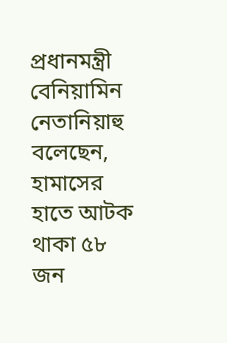প্রধানমন্ত্রী বেনিয়ামিন নেতানিয়াহু বলেছেন, হামাসের হাতে আটক থাকা ৫৮ জন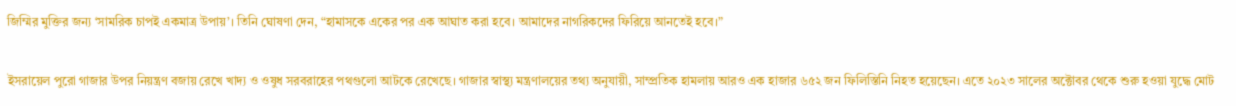জিম্মির মুক্তির জন্য ‘সামরিক চাপই একমাত্র উপায়’। তিনি ঘোষণা দেন, “হামাসকে একের পর এক আঘাত করা হবে। আমাদের নাগরিকদের ফিরিয়ে আনতেই হবে।”

ইসরায়েল পুরো গাজার উপর নিয়ন্ত্রণ বজায় রেখে খাদ্য ও ওষুধ সরবরাহের পথগুলো আটকে রেখেছে। গাজার স্বাস্থ্য মন্ত্রণালয়ের তথ্য অনুযায়ী, সাম্প্রতিক হামলায় আরও এক হাজার ৬৫২ জন ফিলিস্তিনি নিহত হয়েছেন। এতে ২০২৩ সালের অক্টোবর থেকে শুরু হওয়া যুদ্ধে মোট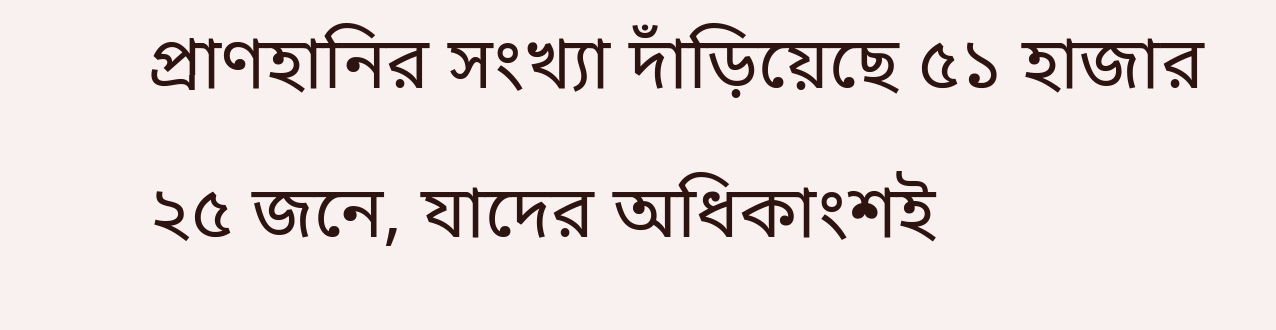প্রাণহানির সংখ্যা দাঁড়িয়েছে ৫১ হাজার ২৫ জনে, যাদের অধিকাংশই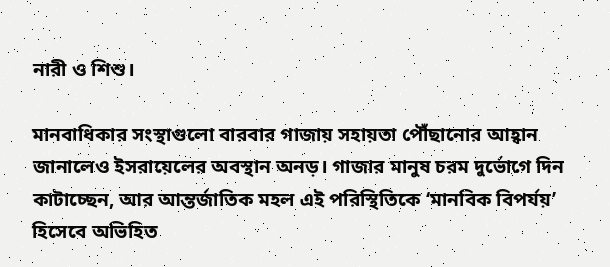নারী ও শিশু।

মানবাধিকার সংস্থাগুলো বারবার গাজায় সহায়তা পৌঁছানোর আহ্বান জানালেও ইসরায়েলের অবস্থান অনড়। গাজার মানুষ চরম দুর্ভোগে দিন কাটাচ্ছেন, আর আন্তর্জাতিক মহল এই পরিস্থিতিকে ‘মানবিক বিপর্যয়’ হিসেবে অভিহিত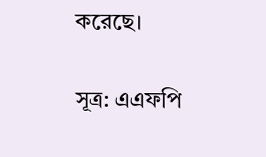করেছে।

সূত্র: এএফপি